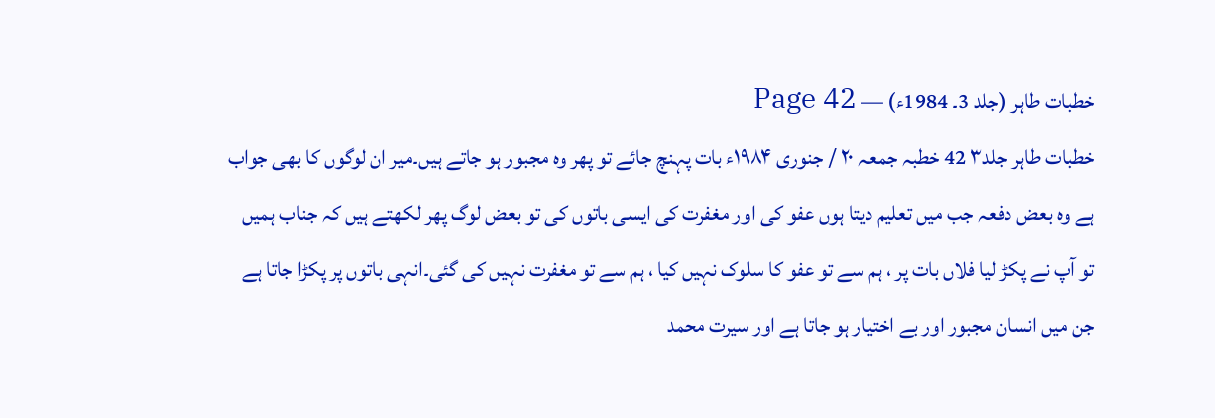خطبات طاہر (جلد 3۔ 1984ء) — Page 42
خطبات طاہر جلد۳ 42 خطبہ جمعہ ۲۰ / جنوری ۱۹۸۴ء بات پہنچ جائے تو پھر وہ مجبور ہو جاتے ہیں۔میر ان لوگوں کا بھی جواب ہے وہ بعض دفعہ جب میں تعلیم دیتا ہوں عفو کی اور مغفرت کی ایسی باتوں کی تو بعض لوگ پھر لکھتے ہیں کہ جناب ہمیں تو آپ نے پکڑ لیا فلاں بات پر ، ہم سے تو عفو کا سلوک نہیں کیا ، ہم سے تو مغفرت نہیں کی گئی۔انہی باتوں پر پکڑا جاتا ہے جن میں انسان مجبور اور بے اختیار ہو جاتا ہے اور سیرت محمد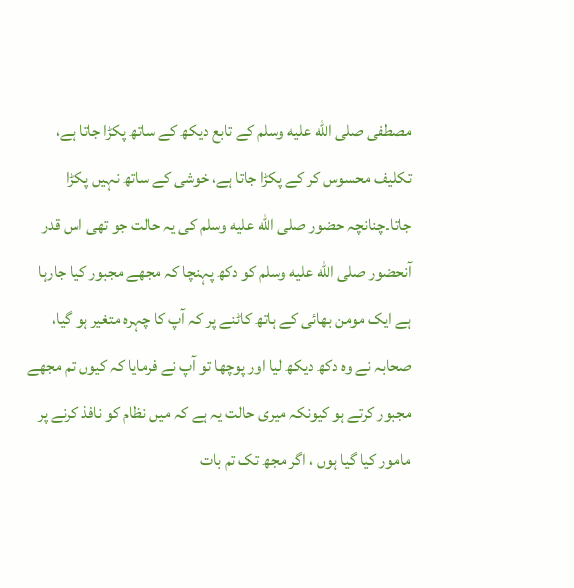مصطفی صلى الله عليه وسلم کے تابع دیکھ کے ساتھ پکڑا جاتا ہے، تکلیف محسوس کر کے پکڑا جاتا ہے، خوشی کے ساتھ نہیں پکڑا جاتا۔چنانچہ حضور صلى الله عليه وسلم کی یہ حالت جو تھی اس قدر آنحضور صلى الله عليه وسلم کو دکھ پہنچا کہ مجھے مجبور کیا جارہا ہے ایک مومن بھائی کے ہاتھ کاٹنے پر کہ آپ کا چہرہ متغیر ہو گیا، صحابہ نے وہ دکھ دیکھ لیا اور پوچھا تو آپ نے فرمایا کہ کیوں تم مجھے مجبور کرتے ہو کیونکہ میری حالت یہ ہے کہ میں نظام کو نافذ کرنے پر مامور کیا گیا ہوں ، اگر مجھ تک تم بات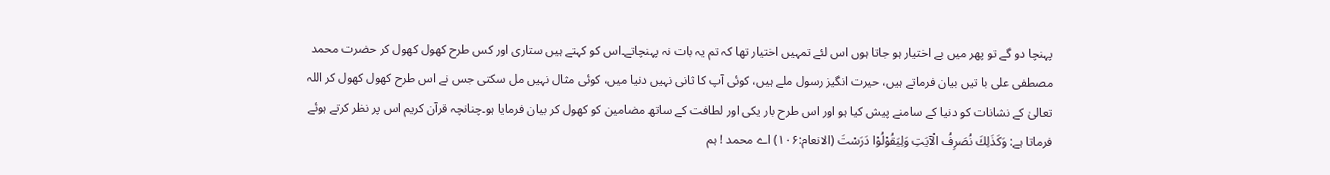پہنچا دو گے تو پھر میں بے اختیار ہو جاتا ہوں اس لئے تمہیں اختیار تھا کہ تم یہ بات نہ پہنچاتے۔اس کو کہتے ہیں ستاری اور کس طرح کھول کھول کر حضرت محمد مصطفی علی با تیں بیان فرماتے ہیں، حیرت انگیز رسول ملے ہیں، کوئی آپ کا ثانی نہیں دنیا میں، کوئی مثال نہیں مل سکتی جس نے اس طرح کھول کھول کر اللہ تعالیٰ کے نشانات کو دنیا کے سامنے پیش کیا ہو اور اس طرح بار یکی اور لطافت کے ساتھ مضامین کو کھول کر بیان فرمایا ہو۔چنانچہ قرآن کریم اس پر نظر کرتے ہوئے فرماتا ہے: وَكَذَلِكَ نُصَرِفُ الْآيَتِ وَلِيَقُوْلُوْا دَرَسْتَ (الانعام:۱۰۶) اے محمد ! ہم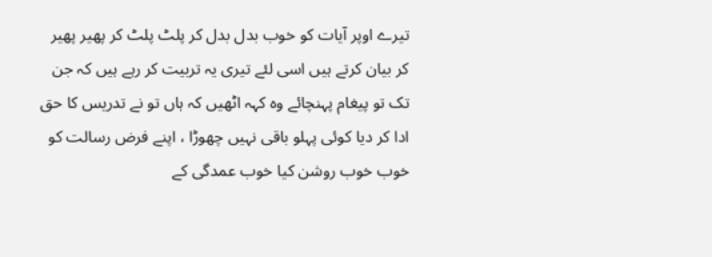تیرے اوپر آیات کو خوب بدل بدل کر پلٹ پلٹ کر پھیر پھیر کر بیان کرتے ہیں اسی لئے تیری یہ تربیت کر رہے ہیں کہ جن تک تو پیغام پہنچائے وہ کہہ اٹھیں کہ ہاں تو نے تدریس کا حق ادا کر دیا کوئی پہلو باقی نہیں چھوڑا ، اپنے فرض رسالت کو خوب خوب روشن کیا خوب عمدگی کے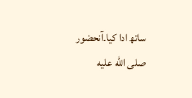ساتھ ادا کیا۔آنحضور صلى الله عليه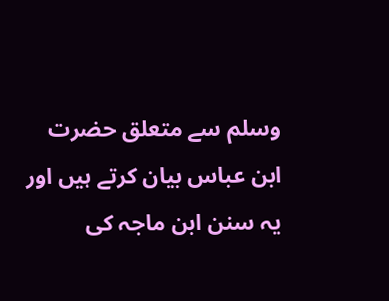وسلم سے متعلق حضرت ابن عباس بیان کرتے ہیں اور یہ سنن ابن ماجہ کی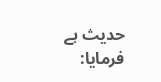حدیث ہے فرمایا: